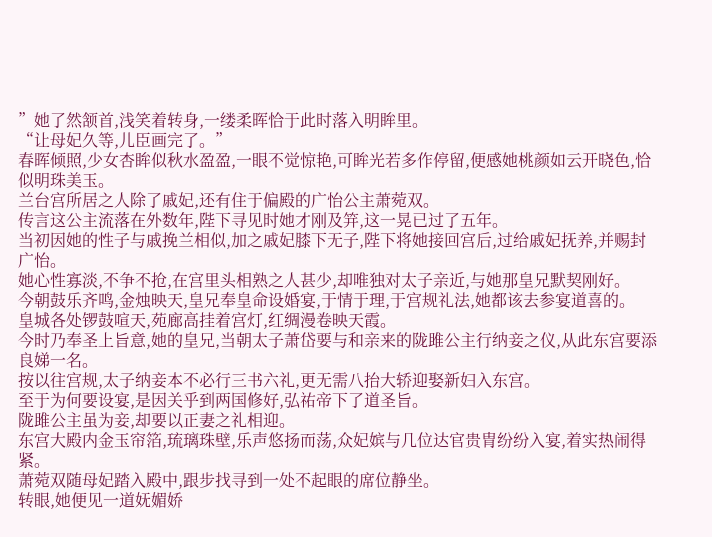”她了然颔首,浅笑着转身,一缕柔晖恰于此时落入明眸里。
“让母妃久等,儿臣画完了。”
春晖倾照,少女杏眸似秋水盈盈,一眼不觉惊艳,可眸光若多作停留,便感她桃颜如云开晓色,恰似明珠美玉。
兰台宫所居之人除了戚妃,还有住于偏殿的广怡公主萧菀双。
传言这公主流落在外数年,陛下寻见时她才刚及笄,这一晃已过了五年。
当初因她的性子与戚挽兰相似,加之戚妃膝下无子,陛下将她接回宫后,过给戚妃抚养,并赐封广怡。
她心性寡淡,不争不抢,在宫里头相熟之人甚少,却唯独对太子亲近,与她那皇兄默契刚好。
今朝鼓乐齐鸣,金烛映天,皇兄奉皇命设婚宴,于情于理,于宫规礼法,她都该去参宴道喜的。
皇城各处锣鼓喧天,苑廊高挂着宫灯,红绸漫卷映天霞。
今时乃奉圣上旨意,她的皇兄,当朝太子萧岱要与和亲来的陇雎公主行纳妾之仪,从此东宫要添良娣一名。
按以往宫规,太子纳妾本不必行三书六礼,更无需八抬大轿迎娶新妇入东宫。
至于为何要设宴,是因关乎到两国修好,弘祐帝下了道圣旨。
陇雎公主虽为妾,却要以正妻之礼相迎。
东宫大殿内金玉帘箔,琉璃珠壁,乐声悠扬而荡,众妃嫔与几位达官贵胄纷纷入宴,着实热闹得紧。
萧菀双随母妃踏入殿中,跟步找寻到一处不起眼的席位静坐。
转眼,她便见一道妩媚娇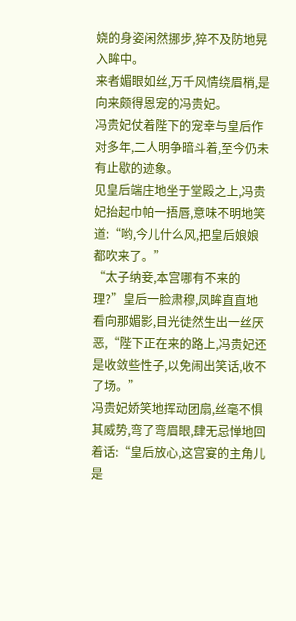娆的身姿闲然挪步,猝不及防地晃入眸中。
来者媚眼如丝,万千风情绕眉梢,是向来颇得恩宠的冯贵妃。
冯贵妃仗着陛下的宠幸与皇后作对多年,二人明争暗斗着,至今仍未有止歇的迹象。
见皇后端庄地坐于堂殿之上,冯贵妃抬起巾帕一捂唇,意味不明地笑道:“哟,今儿什么风,把皇后娘娘都吹来了。”
“太子纳妾,本宫哪有不来的理?”皇后一脸肃穆,凤眸直直地看向那媚影,目光徒然生出一丝厌恶,“陛下正在来的路上,冯贵妃还是收敛些性子,以免闹出笑话,收不了场。”
冯贵妃娇笑地挥动团扇,丝毫不惧其威势,弯了弯眉眼,肆无忌惮地回着话:“皇后放心,这宫宴的主角儿是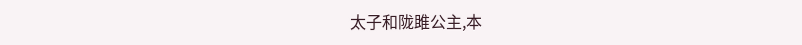太子和陇雎公主,本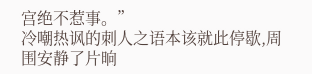宫绝不惹事。”
冷嘲热讽的刺人之语本该就此停歇,周围安静了片晌